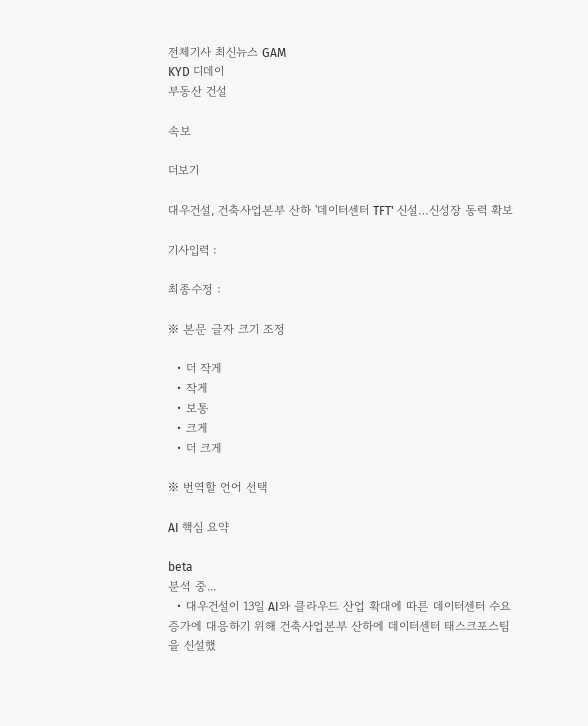전체기사 최신뉴스 GAM
KYD 디데이
부동산 건설

속보

더보기

대우건설, 건축사업본부 산하 '데이터센터 TFT' 신설…신성장 동력 확보

기사입력 :

최종수정 :

※ 본문 글자 크기 조정

  • 더 작게
  • 작게
  • 보통
  • 크게
  • 더 크게

※ 번역할 언어 선택

AI 핵심 요약

beta
분석 중...
  • 대우건설이 13일 AI와 클라우드 산업 확대에 따른 데이터센터 수요 증가에 대응하기 위해 건축사업본부 산하에 데이터센터 태스크포스팀을 신설했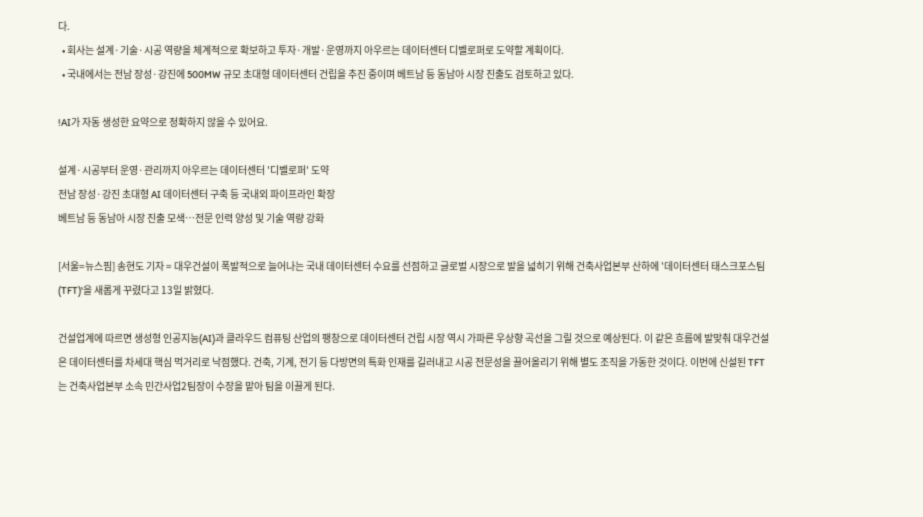다.
  • 회사는 설계·기술·시공 역량을 체계적으로 확보하고 투자·개발·운영까지 아우르는 데이터센터 디벨로퍼로 도약할 계획이다.
  • 국내에서는 전남 장성·강진에 500MW 규모 초대형 데이터센터 건립을 추진 중이며 베트남 등 동남아 시장 진출도 검토하고 있다.

!AI가 자동 생성한 요약으로 정확하지 않을 수 있어요.

설계·시공부터 운영·관리까지 아우르는 데이터센터 '디벨로퍼' 도약
전남 장성·강진 초대형 AI 데이터센터 구축 등 국내외 파이프라인 확장
베트남 등 동남아 시장 진출 모색…전문 인력 양성 및 기술 역량 강화

[서울=뉴스핌] 송현도 기자 = 대우건설이 폭발적으로 늘어나는 국내 데이터센터 수요를 선점하고 글로벌 시장으로 발을 넓히기 위해 건축사업본부 산하에 '데이터센터 태스크포스팀(TFT)'을 새롭게 꾸렸다고 13일 밝혔다.

건설업계에 따르면 생성형 인공지능(AI)과 클라우드 컴퓨팅 산업의 팽창으로 데이터센터 건립 시장 역시 가파른 우상향 곡선을 그릴 것으로 예상된다. 이 같은 흐름에 발맞춰 대우건설은 데이터센터를 차세대 핵심 먹거리로 낙점했다. 건축, 기계, 전기 등 다방면의 특화 인재를 길러내고 시공 전문성을 끌어올리기 위해 별도 조직을 가동한 것이다. 이번에 신설된 TFT는 건축사업본부 소속 민간사업2팀장이 수장을 맡아 팀을 이끌게 된다.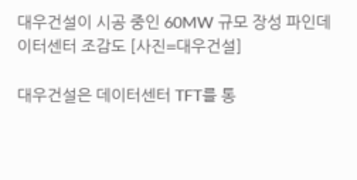대우건설이 시공 중인 60MW 규모 장성 파인데이터센터 조감도 [사진=대우건설]

대우건설은 데이터센터 TFT를 통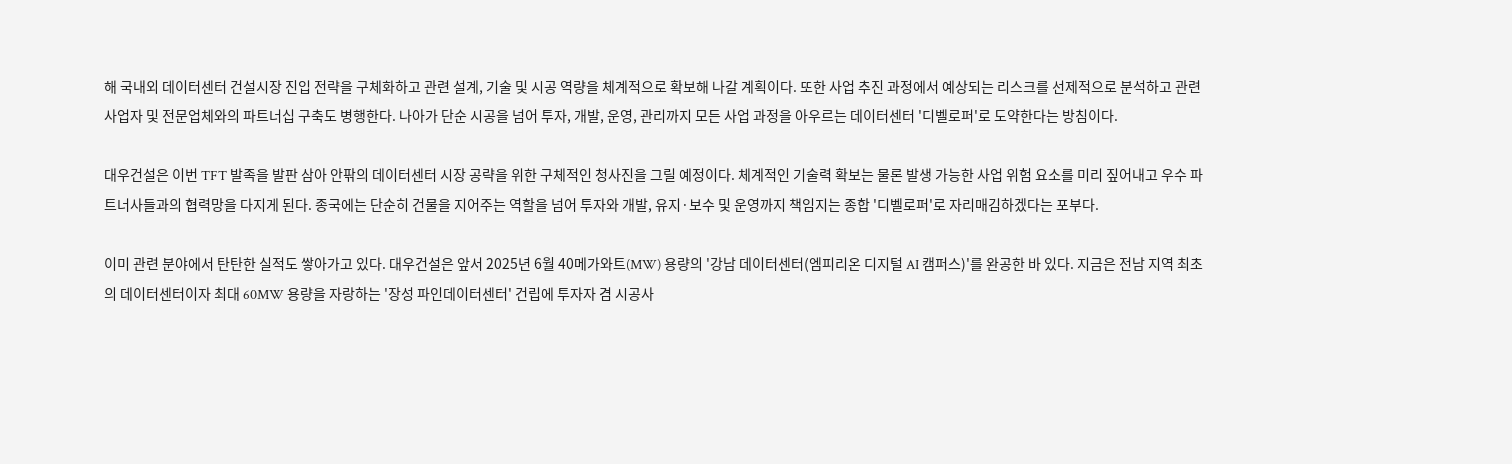해 국내외 데이터센터 건설시장 진입 전략을 구체화하고 관련 설계, 기술 및 시공 역량을 체계적으로 확보해 나갈 계획이다. 또한 사업 추진 과정에서 예상되는 리스크를 선제적으로 분석하고 관련 사업자 및 전문업체와의 파트너십 구축도 병행한다. 나아가 단순 시공을 넘어 투자, 개발, 운영, 관리까지 모든 사업 과정을 아우르는 데이터센터 '디벨로퍼'로 도약한다는 방침이다.

대우건설은 이번 TFT 발족을 발판 삼아 안팎의 데이터센터 시장 공략을 위한 구체적인 청사진을 그릴 예정이다. 체계적인 기술력 확보는 물론 발생 가능한 사업 위험 요소를 미리 짚어내고 우수 파트너사들과의 협력망을 다지게 된다. 종국에는 단순히 건물을 지어주는 역할을 넘어 투자와 개발, 유지·보수 및 운영까지 책임지는 종합 '디벨로퍼'로 자리매김하겠다는 포부다.

이미 관련 분야에서 탄탄한 실적도 쌓아가고 있다. 대우건설은 앞서 2025년 6월 40메가와트(MW) 용량의 '강남 데이터센터(엠피리온 디지털 AI 캠퍼스)'를 완공한 바 있다. 지금은 전남 지역 최초의 데이터센터이자 최대 60MW 용량을 자랑하는 '장성 파인데이터센터' 건립에 투자자 겸 시공사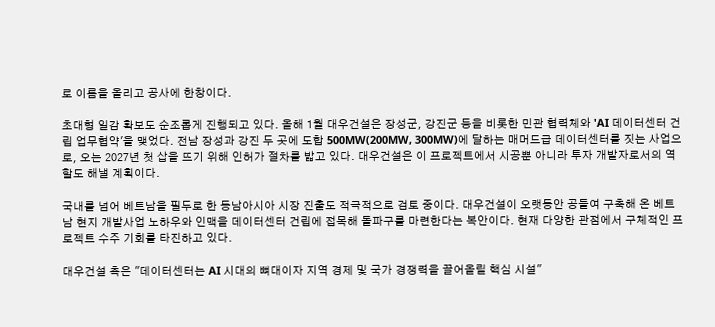로 이름을 올리고 공사에 한창이다.

초대형 일감 확보도 순조롭게 진행되고 있다. 올해 1월 대우건설은 장성군, 강진군 등을 비롯한 민관 협력체와 'AI 데이터센터 건립 업무협약'을 맺었다. 전남 장성과 강진 두 곳에 도합 500MW(200MW, 300MW)에 달하는 매머드급 데이터센터를 짓는 사업으로, 오는 2027년 첫 삽을 뜨기 위해 인허가 절차를 밟고 있다. 대우건설은 이 프로젝트에서 시공뿐 아니라 투자 개발자로서의 역할도 해낼 계획이다.

국내를 넘어 베트남을 필두로 한 동남아시아 시장 진출도 적극적으로 검토 중이다. 대우건설이 오랫동안 공들여 구축해 온 베트남 현지 개발사업 노하우와 인맥을 데이터센터 건립에 접목해 돌파구를 마련한다는 복안이다. 현재 다양한 관점에서 구체적인 프로젝트 수주 기회를 타진하고 있다.

대우건설 측은 "데이터센터는 AI 시대의 뼈대이자 지역 경제 및 국가 경쟁력을 끌어올릴 핵심 시설"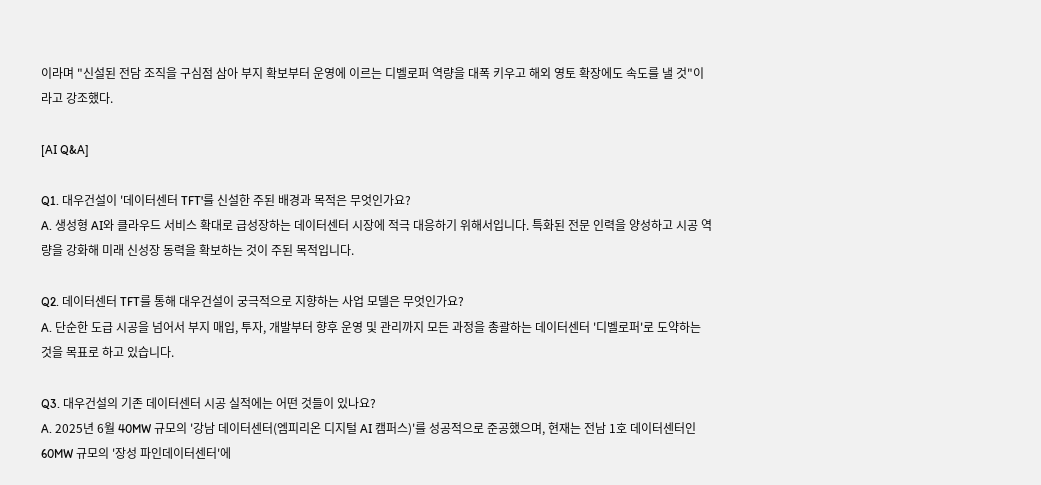이라며 "신설된 전담 조직을 구심점 삼아 부지 확보부터 운영에 이르는 디벨로퍼 역량을 대폭 키우고 해외 영토 확장에도 속도를 낼 것"이라고 강조했다.

[AI Q&A]

Q1. 대우건설이 '데이터센터 TFT'를 신설한 주된 배경과 목적은 무엇인가요?
A. 생성형 AI와 클라우드 서비스 확대로 급성장하는 데이터센터 시장에 적극 대응하기 위해서입니다. 특화된 전문 인력을 양성하고 시공 역량을 강화해 미래 신성장 동력을 확보하는 것이 주된 목적입니다.

Q2. 데이터센터 TFT를 통해 대우건설이 궁극적으로 지향하는 사업 모델은 무엇인가요?
A. 단순한 도급 시공을 넘어서 부지 매입, 투자, 개발부터 향후 운영 및 관리까지 모든 과정을 총괄하는 데이터센터 '디벨로퍼'로 도약하는 것을 목표로 하고 있습니다.

Q3. 대우건설의 기존 데이터센터 시공 실적에는 어떤 것들이 있나요?
A. 2025년 6월 40MW 규모의 '강남 데이터센터(엠피리온 디지털 AI 캠퍼스)'를 성공적으로 준공했으며, 현재는 전남 1호 데이터센터인 60MW 규모의 '장성 파인데이터센터'에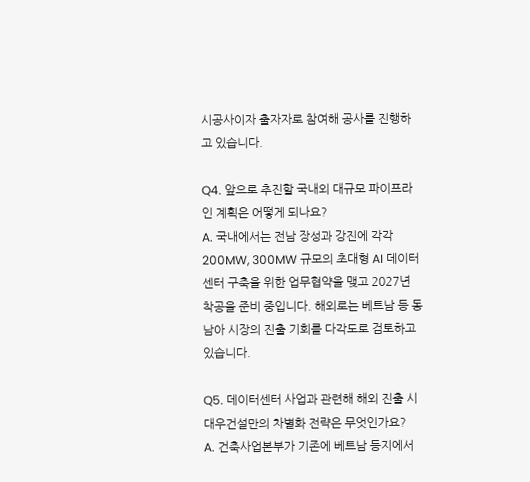시공사이자 출자자로 참여해 공사를 진행하고 있습니다.

Q4. 앞으로 추진할 국내외 대규모 파이프라인 계획은 어떻게 되나요?
A. 국내에서는 전남 장성과 강진에 각각 200MW, 300MW 규모의 초대형 AI 데이터센터 구축을 위한 업무협약을 맺고 2027년 착공을 준비 중입니다. 해외로는 베트남 등 동남아 시장의 진출 기회를 다각도로 검토하고 있습니다.

Q5. 데이터센터 사업과 관련해 해외 진출 시 대우건설만의 차별화 전략은 무엇인가요?
A. 건축사업본부가 기존에 베트남 등지에서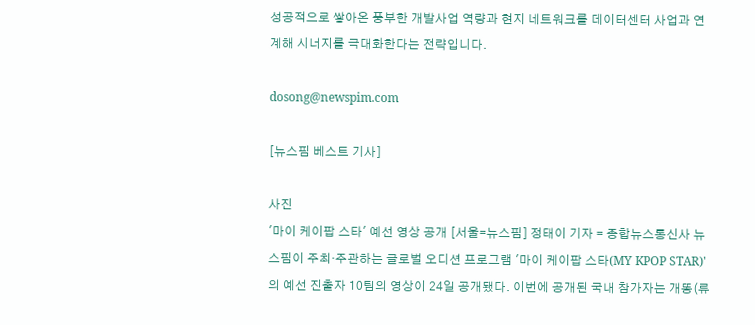성공적으로 쌓아온 풍부한 개발사업 역량과 현지 네트워크를 데이터센터 사업과 연계해 시너지를 극대화한다는 전략입니다.

dosong@newspim.com

[뉴스핌 베스트 기사]

사진
'마이 케이팝 스타' 예선 영상 공개 [서울=뉴스핌] 정태이 기자 = 종합뉴스통신사 뉴스핌이 주최·주관하는 글로벌 오디션 프로그램 '마이 케이팝 스타(MY KPOP STAR)'의 예선 진출자 10팀의 영상이 24일 공개됐다. 이번에 공개된 국내 참가자는 개똥(류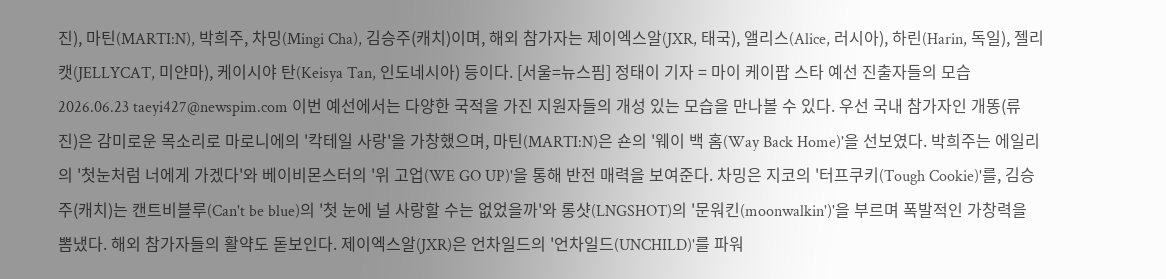진), 마틴(MARTI:N), 박희주, 차밍(Mingi Cha), 김승주(캐치)이며, 해외 참가자는 제이엑스알(JXR, 태국), 앨리스(Alice, 러시아), 하린(Harin, 독일), 젤리캣(JELLYCAT, 미얀마), 케이시야 탄(Keisya Tan, 인도네시아) 등이다. [서울=뉴스핌] 정태이 기자 = 마이 케이팝 스타 예선 진출자들의 모습 2026.06.23 taeyi427@newspim.com 이번 예선에서는 다양한 국적을 가진 지원자들의 개성 있는 모습을 만나볼 수 있다. 우선 국내 참가자인 개똥(류진)은 감미로운 목소리로 마로니에의 '칵테일 사랑'을 가창했으며, 마틴(MARTI:N)은 숀의 '웨이 백 홈(Way Back Home)'을 선보였다. 박희주는 에일리의 '첫눈처럼 너에게 가겠다'와 베이비몬스터의 '위 고업(WE GO UP)'을 통해 반전 매력을 보여준다. 차밍은 지코의 '터프쿠키(Tough Cookie)'를, 김승주(캐치)는 캔트비블루(Can't be blue)의 '첫 눈에 널 사랑할 수는 없었을까'와 롱샷(LNGSHOT)의 '문워킨(moonwalkin')'을 부르며 폭발적인 가창력을 뽐냈다. 해외 참가자들의 활약도 돋보인다. 제이엑스알(JXR)은 언차일드의 '언차일드(UNCHILD)'를 파워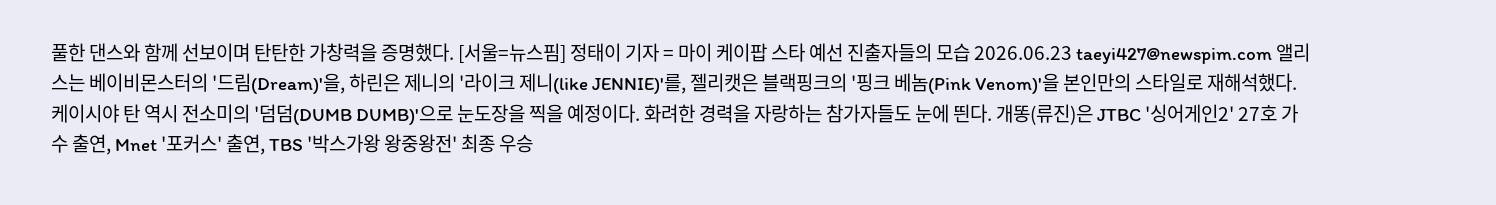풀한 댄스와 함께 선보이며 탄탄한 가창력을 증명했다. [서울=뉴스핌] 정태이 기자 = 마이 케이팝 스타 예선 진출자들의 모습 2026.06.23 taeyi427@newspim.com 앨리스는 베이비몬스터의 '드림(Dream)'을, 하린은 제니의 '라이크 제니(like JENNIE)'를, 젤리캣은 블랙핑크의 '핑크 베놈(Pink Venom)'을 본인만의 스타일로 재해석했다. 케이시야 탄 역시 전소미의 '덤덤(DUMB DUMB)'으로 눈도장을 찍을 예정이다. 화려한 경력을 자랑하는 참가자들도 눈에 띈다. 개똥(류진)은 JTBC '싱어게인2' 27호 가수 출연, Mnet '포커스' 출연, TBS '박스가왕 왕중왕전' 최종 우승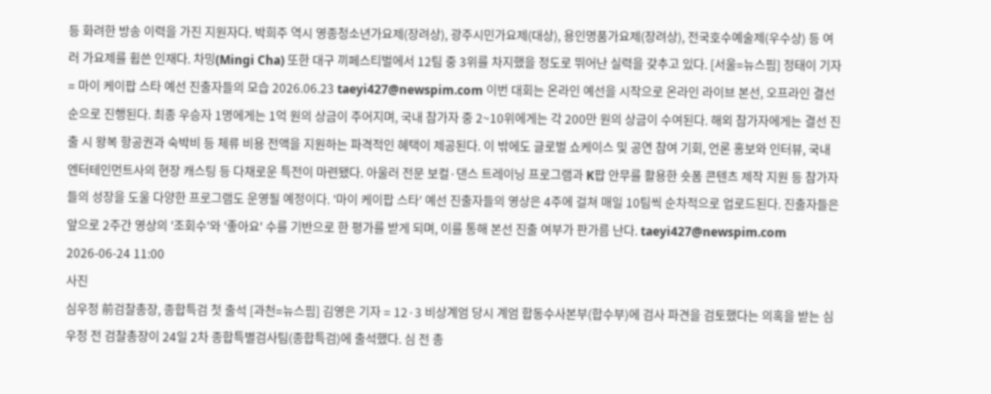등 화려한 방송 이력을 가진 지원자다. 박희주 역시 영종청소년가요제(장려상), 광주시민가요제(대상), 용인명품가요제(장려상), 전국호수예술제(우수상) 등 여러 가요제를 휩쓴 인재다. 차밍(Mingi Cha) 또한 대구 끼페스티벌에서 12팀 중 3위를 차지했을 정도로 뛰어난 실력을 갖추고 있다. [서울=뉴스핌] 정태이 기자 = 마이 케이팝 스타 예선 진출자들의 모습 2026.06.23 taeyi427@newspim.com 이번 대회는 온라인 예선을 시작으로 온라인 라이브 본선, 오프라인 결선 순으로 진행된다. 최종 우승자 1명에게는 1억 원의 상금이 주어지며, 국내 참가자 중 2~10위에게는 각 200만 원의 상금이 수여된다. 해외 참가자에게는 결선 진출 시 왕복 항공권과 숙박비 등 체류 비용 전액을 지원하는 파격적인 혜택이 제공된다. 이 밖에도 글로벌 쇼케이스 및 공연 참여 기회, 언론 홍보와 인터뷰, 국내 엔터테인먼트사의 현장 캐스팅 등 다채로운 특전이 마련됐다. 아울러 전문 보컬·댄스 트레이닝 프로그램과 K팝 안무를 활용한 숏폼 콘텐츠 제작 지원 등 참가자들의 성장을 도울 다양한 프로그램도 운영될 예정이다. '마이 케이팝 스타' 예선 진출자들의 영상은 4주에 걸쳐 매일 10팀씩 순차적으로 업로드된다. 진출자들은 앞으로 2주간 영상의 '조회수'와 '좋아요' 수를 기반으로 한 평가를 받게 되며, 이를 통해 본선 진출 여부가 판가름 난다. taeyi427@newspim.com 2026-06-24 11:00
사진
심우정 前검찰총장, 종합특검 첫 출석 [과천=뉴스핌] 김영은 기자 = 12·3 비상계엄 당시 계엄 합동수사본부(합수부)에 검사 파견을 검토했다는 의혹을 받는 심우정 전 검찰총장이 24일 2차 종합특별검사팀(종합특검)에 출석했다. 심 전 총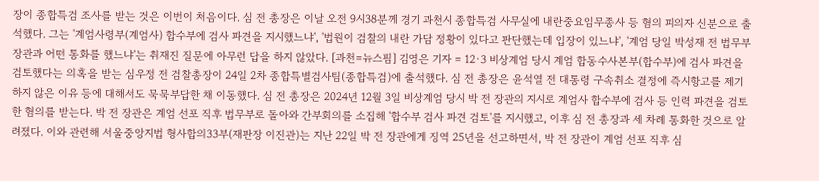장이 종합특검 조사를 받는 것은 이번이 처음이다. 심 전 총장은 이날 오전 9시38분께 경기 과천시 종합특검 사무실에 내란중요임무종사 등 혐의 피의자 신분으로 출석했다. 그는 '계엄사령부(계엄사) 합수부에 검사 파견을 지시했느냐', '법원이 검찰의 내란 가담 정황이 있다고 판단했는데 입장이 있느냐', '계엄 당일 박성재 전 법무부 장관과 어떤 통화를 했느냐'는 취재진 질문에 아무런 답을 하지 않았다. [과천=뉴스핌] 김영은 기자 = 12·3 비상계엄 당시 계엄 합동수사본부(합수부)에 검사 파견을 검토했다는 의혹을 받는 심우정 전 검찰총장이 24일 2차 종합특별검사팀(종합특검)에 출석했다. 심 전 총장은 윤석열 전 대통령 구속취소 결정에 즉시항고를 제기하지 않은 이유 등에 대해서도 묵묵부답한 채 이동했다. 심 전 총장은 2024년 12월 3일 비상계엄 당시 박 전 장관의 지시로 계엄사 합수부에 검사 등 인력 파견을 검토한 혐의를 받는다. 박 전 장관은 계엄 선포 직후 법무부로 돌아와 간부회의를 소집해 '합수부 검사 파견 검토'를 지시했고, 이후 심 전 총장과 세 차례 통화한 것으로 알려졌다. 이와 관련해 서울중앙지법 형사합의33부(재판장 이진관)는 지난 22일 박 전 장관에게 징역 25년을 선고하면서, 박 전 장관이 계엄 선포 직후 심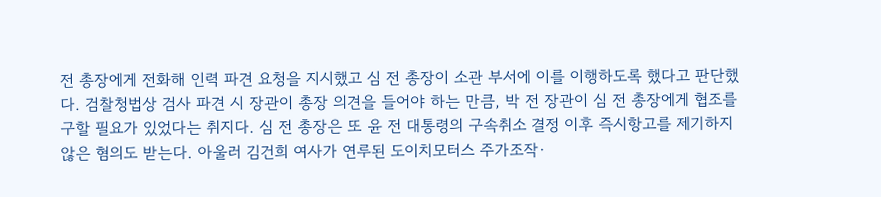전 총장에게 전화해 인력 파견 요청을 지시했고 심 전 총장이 소관 부서에 이를 이행하도록 했다고 판단했다. 검찰청법상 검사 파견 시 장관이 총장 의견을 들어야 하는 만큼, 박 전 장관이 심 전 총장에게 협조를 구할 필요가 있었다는 취지다. 심 전 총장은 또 윤 전 대통령의 구속취소 결정 이후 즉시항고를 제기하지 않은 혐의도 받는다. 아울러 김건희 여사가 연루된 도이치모터스 주가조작·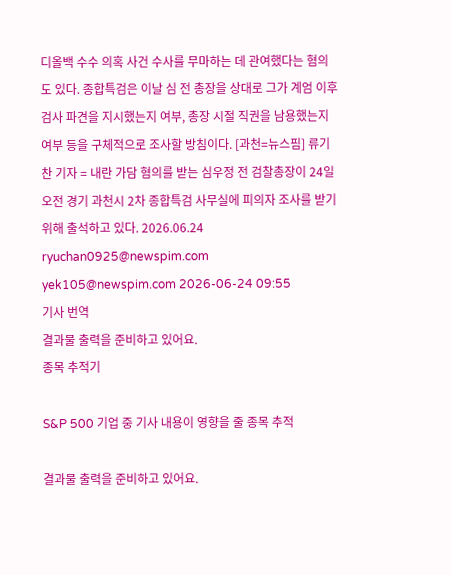디올백 수수 의혹 사건 수사를 무마하는 데 관여했다는 혐의도 있다. 종합특검은 이날 심 전 총장을 상대로 그가 계엄 이후 검사 파견을 지시했는지 여부, 총장 시절 직권을 남용했는지 여부 등을 구체적으로 조사할 방침이다. [과천=뉴스핌] 류기찬 기자 = 내란 가담 혐의를 받는 심우정 전 검찰총장이 24일 오전 경기 과천시 2차 종합특검 사무실에 피의자 조사를 받기 위해 출석하고 있다. 2026.06.24 ryuchan0925@newspim.com yek105@newspim.com 2026-06-24 09:55
기사 번역
결과물 출력을 준비하고 있어요.
종목 추적기

S&P 500 기업 중 기사 내용이 영향을 줄 종목 추적

결과물 출력을 준비하고 있어요.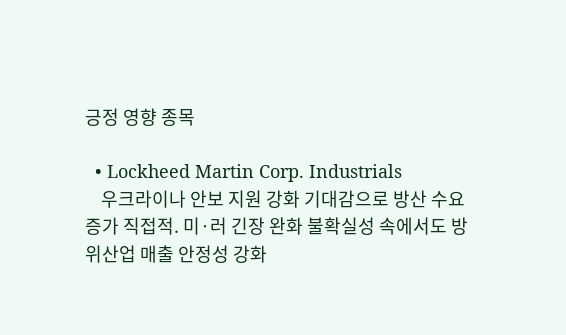긍정 영향 종목

  • Lockheed Martin Corp. Industrials
    우크라이나 안보 지원 강화 기대감으로 방산 수요 증가 직접적. 미·러 긴장 완화 불확실성 속에서도 방위산업 매출 안정성 강화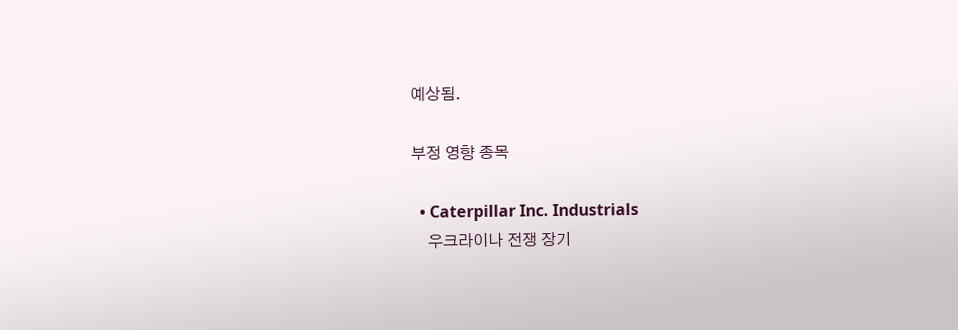예상됨.

부정 영향 종목

  • Caterpillar Inc. Industrials
    우크라이나 전쟁 장기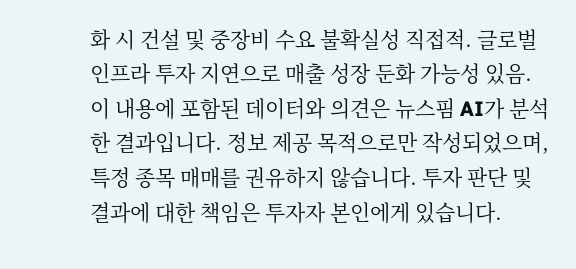화 시 건설 및 중장비 수요 불확실성 직접적. 글로벌 인프라 투자 지연으로 매출 성장 둔화 가능성 있음.
이 내용에 포함된 데이터와 의견은 뉴스핌 AI가 분석한 결과입니다. 정보 제공 목적으로만 작성되었으며, 특정 종목 매매를 권유하지 않습니다. 투자 판단 및 결과에 대한 책임은 투자자 본인에게 있습니다.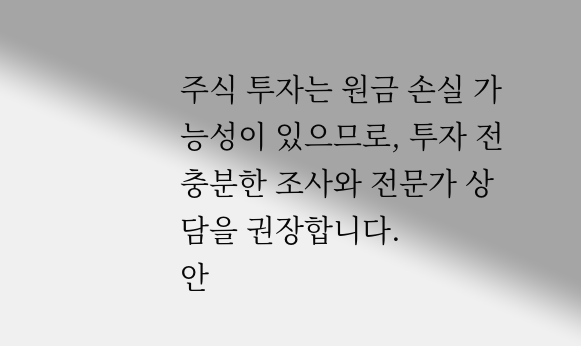주식 투자는 원금 손실 가능성이 있으므로, 투자 전 충분한 조사와 전문가 상담을 권장합니다.
안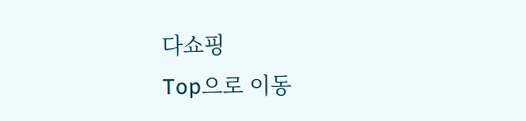다쇼핑
Top으로 이동